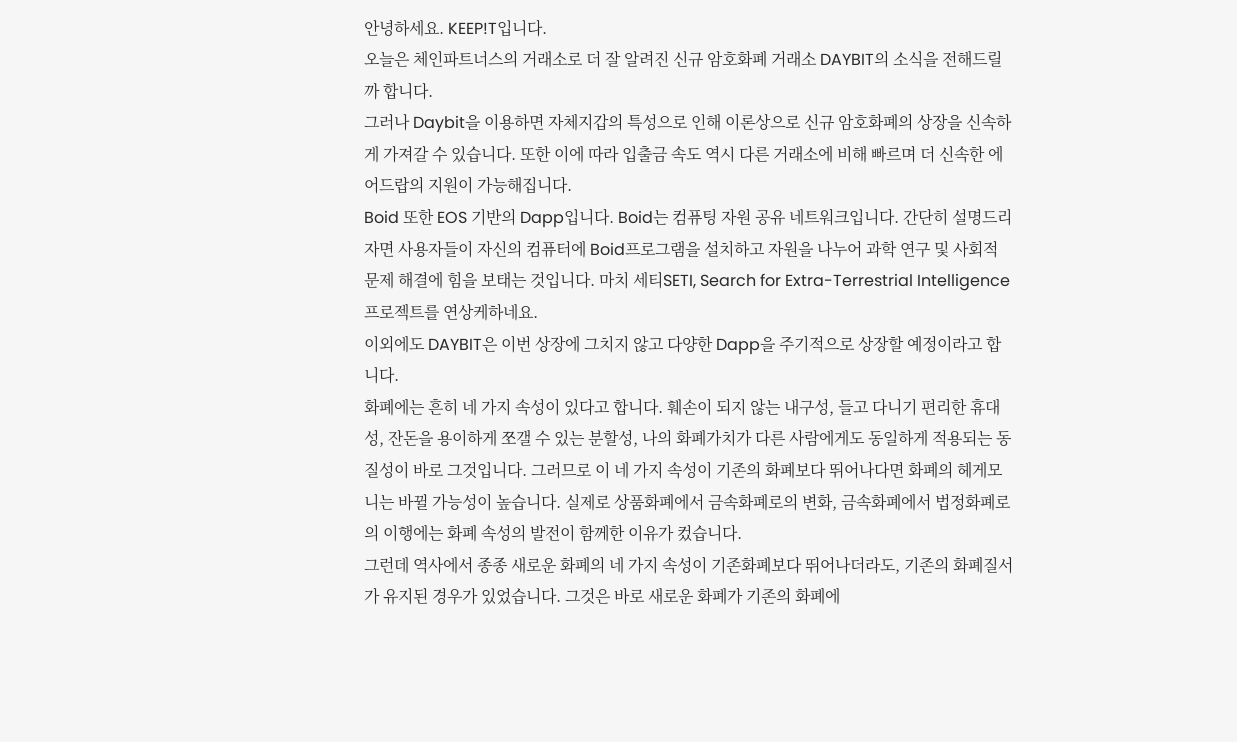안녕하세요. KEEP!T입니다.
오늘은 체인파트너스의 거래소로 더 잘 알려진 신규 암호화폐 거래소 DAYBIT의 소식을 전해드릴까 합니다.
그러나 Daybit을 이용하면 자체지갑의 특성으로 인해 이론상으로 신규 암호화폐의 상장을 신속하게 가져갈 수 있습니다. 또한 이에 따라 입출금 속도 역시 다른 거래소에 비해 빠르며 더 신속한 에어드랍의 지원이 가능해집니다.
Boid 또한 EOS 기반의 Dapp입니다. Boid는 컴퓨팅 자원 공유 네트워크입니다. 간단히 설명드리자면 사용자들이 자신의 컴퓨터에 Boid프로그램을 설치하고 자원을 나누어 과학 연구 및 사회적 문제 해결에 힘을 보태는 것입니다. 마치 세티SETI, Search for Extra-Terrestrial Intelligence 프로젝트를 연상케하네요.
이외에도 DAYBIT은 이번 상장에 그치지 않고 다양한 Dapp을 주기적으로 상장할 예정이라고 합니다.
화폐에는 흔히 네 가지 속성이 있다고 합니다. 훼손이 되지 않는 내구성, 들고 다니기 편리한 휴대성, 잔돈을 용이하게 쪼갤 수 있는 분할성, 나의 화폐가치가 다른 사람에게도 동일하게 적용되는 동질성이 바로 그것입니다. 그러므로 이 네 가지 속성이 기존의 화폐보다 뛰어나다면 화폐의 헤게모니는 바뀔 가능성이 높습니다. 실제로 상품화폐에서 금속화폐로의 변화, 금속화폐에서 법정화폐로의 이행에는 화폐 속성의 발전이 함께한 이유가 컸습니다.
그런데 역사에서 종종 새로운 화폐의 네 가지 속성이 기존화폐보다 뛰어나더라도, 기존의 화폐질서가 유지된 경우가 있었습니다. 그것은 바로 새로운 화폐가 기존의 화폐에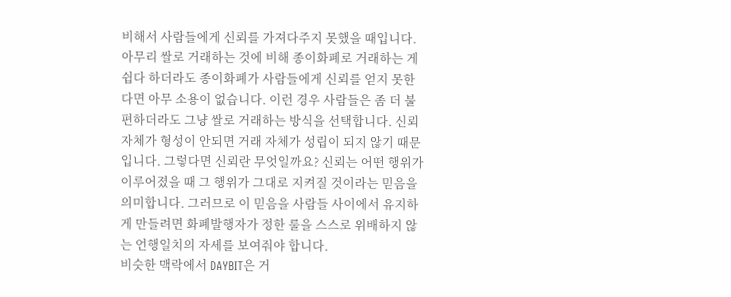비해서 사람들에게 신뢰를 가져다주지 못했을 때입니다. 아무리 쌀로 거래하는 것에 비해 종이화폐로 거래하는 게 쉽다 하더라도 종이화폐가 사람들에게 신뢰를 얻지 못한다면 아무 소용이 없습니다. 이런 경우 사람들은 좀 더 불편하더라도 그냥 쌀로 거래하는 방식을 선택합니다. 신뢰 자체가 형성이 안되면 거래 자체가 성립이 되지 않기 때문입니다. 그렇다면 신뢰란 무엇일까요? 신뢰는 어떤 행위가 이루어졌을 때 그 행위가 그대로 지켜질 것이라는 믿음을 의미합니다. 그러므로 이 믿음을 사람들 사이에서 유지하게 만들려면 화폐발행자가 정한 룰을 스스로 위배하지 않는 언행일치의 자세를 보여줘야 합니다.
비슷한 맥락에서 DAYBIT은 거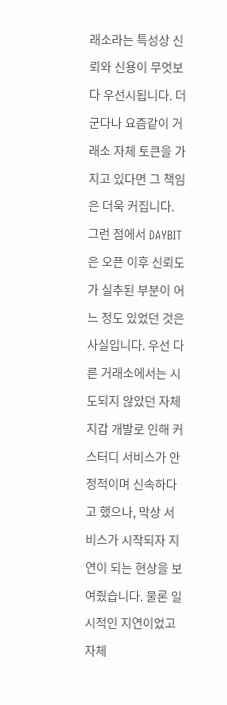래소라는 특성상 신뢰와 신용이 무엇보다 우선시됩니다. 더군다나 요즘같이 거래소 자체 토큰을 가지고 있다면 그 책임은 더욱 커집니다. 그런 점에서 DAYBIT은 오픈 이후 신뢰도가 실추된 부분이 어느 정도 있었던 것은 사실입니다. 우선 다른 거래소에서는 시도되지 않았던 자체지갑 개발로 인해 커스터디 서비스가 안정적이며 신속하다고 했으나, 막상 서비스가 시작되자 지연이 되는 현상을 보여줬습니다. 물론 일시적인 지연이었고 자체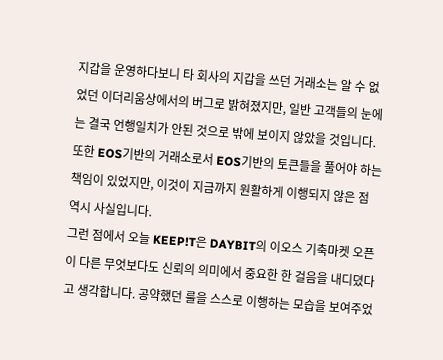지갑을 운영하다보니 타 회사의 지갑을 쓰던 거래소는 알 수 없었던 이더리움상에서의 버그로 밝혀졌지만, 일반 고객들의 눈에는 결국 언행일치가 안된 것으로 밖에 보이지 않았을 것입니다. 또한 EOS기반의 거래소로서 EOS기반의 토큰들을 풀어야 하는 책임이 있었지만, 이것이 지금까지 원활하게 이행되지 않은 점 역시 사실입니다.
그런 점에서 오늘 KEEP!T은 DAYBIT의 이오스 기축마켓 오픈이 다른 무엇보다도 신뢰의 의미에서 중요한 한 걸음을 내디뎠다고 생각합니다. 공약했던 룰을 스스로 이행하는 모습을 보여주었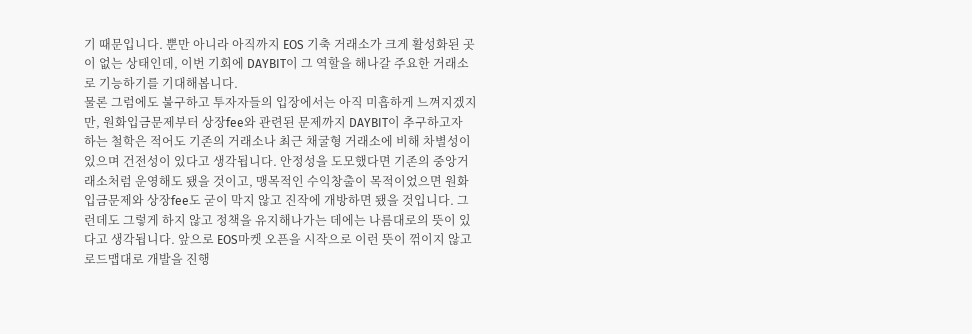기 때문입니다. 뿐만 아니라 아직까지 EOS 기축 거래소가 크게 활성화된 곳이 없는 상태인데, 이번 기회에 DAYBIT이 그 역할을 해나갈 주요한 거래소로 기능하기를 기대해봅니다.
물론 그럼에도 불구하고 투자자들의 입장에서는 아직 미흡하게 느껴지겠지만, 원화입금문제부터 상장fee와 관련된 문제까지 DAYBIT이 추구하고자 하는 철학은 적어도 기존의 거래소나 최근 채굴형 거래소에 비해 차별성이 있으며 건전성이 있다고 생각됩니다. 안정성을 도모했다면 기존의 중앙거래소처럼 운영해도 됐을 것이고, 맹목적인 수익창출이 목적이었으면 원화입금문제와 상장fee도 굳이 막지 않고 진작에 개방하면 됐을 것입니다. 그런데도 그렇게 하지 않고 정책을 유지해나가는 데에는 나름대로의 뜻이 있다고 생각됩니다. 앞으로 EOS마켓 오픈을 시작으로 이런 뜻이 꺾이지 않고 로드맵대로 개발을 진행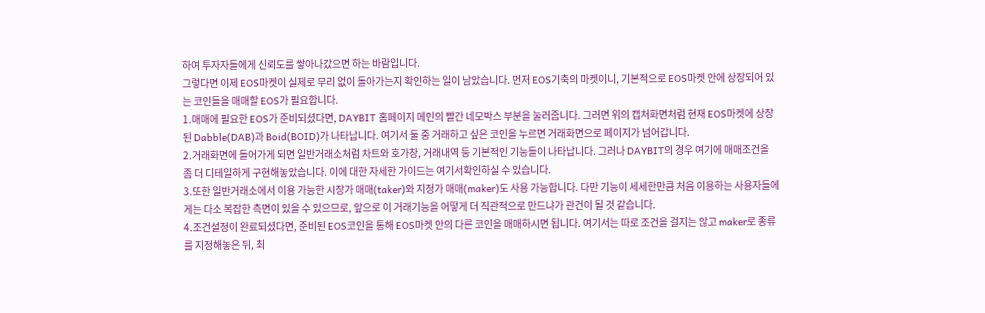하여 투자자들에게 신뢰도를 쌓아나갔으면 하는 바람입니다.
그렇다면 이제 EOS마켓이 실제로 무리 없이 돌아가는지 확인하는 일이 남았습니다. 먼저 EOS기축의 마켓이니, 기본적으로 EOS마켓 안에 상장되어 있는 코인들을 매매할 EOS가 필요합니다.
1.매매에 필요한 EOS가 준비되셨다면, DAYBIT 홈페이지 메인의 빨간 네모박스 부분을 눌러줍니다. 그러면 위의 캡처화면처럼 현재 EOS마켓에 상장된 Dabble(DAB)과 Boid(BOID)가 나타납니다. 여기서 둘 중 거래하고 싶은 코인을 누르면 거래화면으로 페이지가 넘어갑니다.
2.거래화면에 들어가게 되면 일반거래소처럼 차트와 호가창, 거래내역 등 기본적인 기능들이 나타납니다. 그러나 DAYBIT의 경우 여기에 매매조건을 좀 더 디테일하게 구현해놓았습니다. 이에 대한 자세한 가이드는 여기서확인하실 수 있습니다.
3.또한 일반거래소에서 이용 가능한 시장가 매매(taker)와 지정가 매매(maker)도 사용 가능합니다. 다만 기능이 세세한만큼 처음 이용하는 사용자들에게는 다소 복잡한 측면이 있을 수 있으므로, 앞으로 이 거래기능을 어떻게 더 직관적으로 만드냐가 관건이 될 것 같습니다.
4.조건설정이 완료되셨다면, 준비된 EOS코인을 통해 EOS마켓 안의 다른 코인을 매매하시면 됩니다. 여기서는 따로 조건을 걸지는 않고 maker로 종류를 지정해놓은 뒤, 최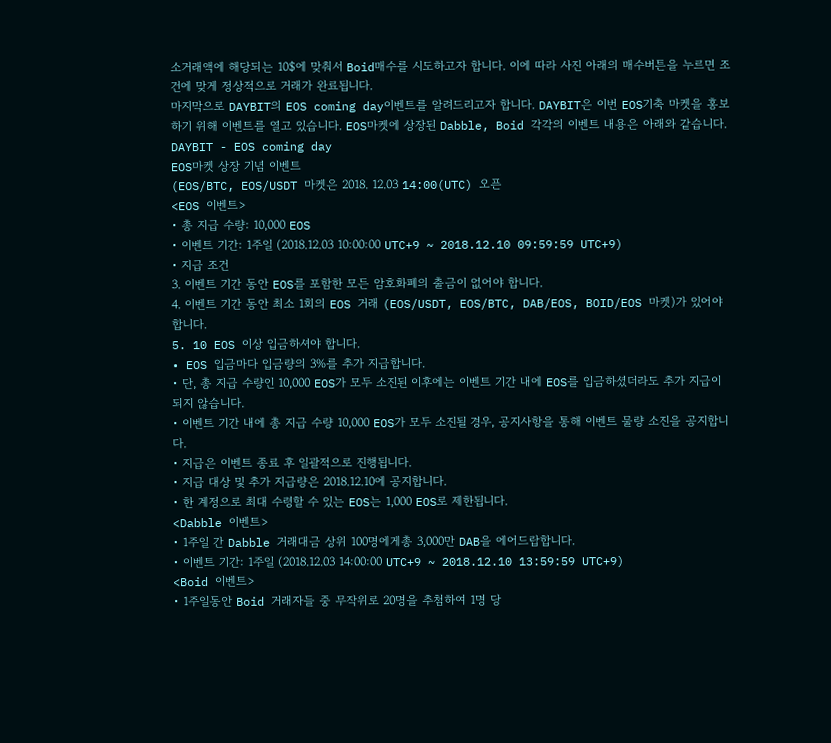소거래액에 해당되는 10$에 맞춰서 Boid매수를 시도하고자 합니다. 이에 따라 사진 아래의 매수버튼을 누르면 조건에 맞게 정상적으로 거래가 완료됩니다.
마지막으로 DAYBIT의 EOS coming day이벤트를 알려드리고자 합니다. DAYBIT은 이번 EOS기축 마켓을 홍보하기 위해 이벤트를 열고 있습니다. EOS마켓에 상장된 Dabble, Boid 각각의 이벤트 내용은 아래와 같습니다.
DAYBIT - EOS coming day
EOS마켓 상장 기념 이벤트
(EOS/BTC, EOS/USDT 마켓은 2018. 12.03 14:00(UTC) 오픈
<EOS 이벤트>
• 총 지급 수량: 10,000 EOS
• 이벤트 기간: 1주일 (2018.12.03 10:00:00 UTC+9 ~ 2018.12.10 09:59:59 UTC+9)
• 지급 조건
3. 이벤트 기간 동안 EOS를 포함한 모든 암호화폐의 출금이 없어야 합니다.
4. 이벤트 기간 동안 최소 1회의 EOS 거래 (EOS/USDT, EOS/BTC, DAB/EOS, BOID/EOS 마켓)가 있어야 합니다.
5. 10 EOS 이상 입금하셔야 합니다.
• EOS 입금마다 입금량의 3%를 추가 지급합니다.
• 단, 총 지급 수량인 10,000 EOS가 모두 소진된 이후에는 이벤트 기간 내에 EOS를 입금하셨더라도 추가 지급이 되지 않습니다.
• 이벤트 기간 내에 총 지급 수량 10,000 EOS가 모두 소진될 경우, 공지사항을 통해 이벤트 물량 소진을 공지합니다.
• 지급은 이벤트 종료 후 일괄적으로 진행됩니다.
• 지급 대상 및 추가 지급량은 2018.12.10에 공지합니다.
• 한 계정으로 최대 수령할 수 있는 EOS는 1,000 EOS로 제한됩니다.
<Dabble 이벤트>
• 1주일 간 Dabble 거래대금 상위 100명에게총 3,000만 DAB을 에어드랍합니다.
• 이벤트 기간: 1주일 (2018.12.03 14:00:00 UTC+9 ~ 2018.12.10 13:59:59 UTC+9)
<Boid 이벤트>
• 1주일동안 Boid 거래자들 중 무작위로 20명을 추첨하여 1명 당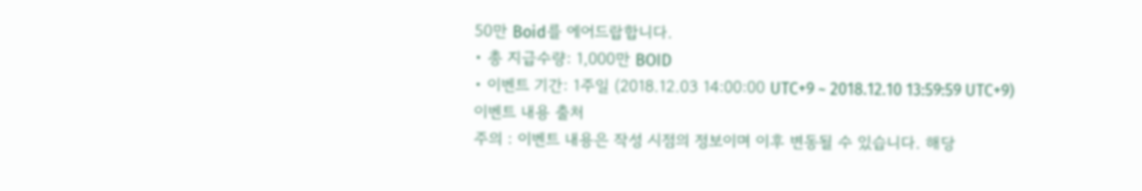50만 Boid를 에어드랍합니다.
• 총 지급수량: 1,000만 BOID
• 이벤트 기간: 1주일 (2018.12.03 14:00:00 UTC+9 ~ 2018.12.10 13:59:59 UTC+9)
이벤트 내용 출처
주의 : 이벤트 내용은 작성 시점의 정보이며 이후 변동될 수 있습니다. 해당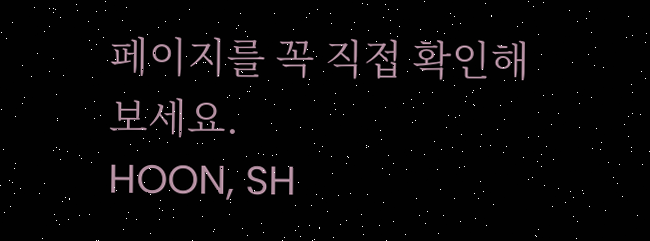페이지를 꼭 직접 확인해보세요.
HOON, SH